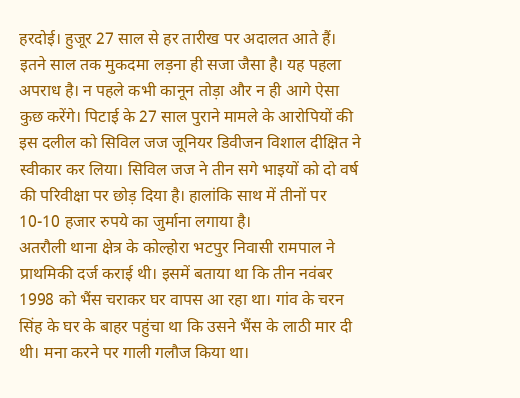हरदोई। हुजूर 27 साल से हर तारीख पर अदालत आते हैं। इतने साल तक मुकदमा लड़ना ही सजा जैसा है। यह पहला अपराध है। न पहले कभी कानून तोड़ा और न ही आगे ऐसा कुछ करेंगे। पिटाई के 27 साल पुराने मामले के आरोपियों की इस दलील को सिविल जज जूनियर डिवीजन विशाल दीक्षित ने स्वीकार कर लिया। सिविल जज ने तीन सगे भाइयों को दो वर्ष की परिवीक्षा पर छोड़ दिया है। हालांकि साथ में तीनों पर 10-10 हजार रुपये का जुर्माना लगाया है।
अतरौली थाना क्षेत्र के कोल्होरा भटपुर निवासी रामपाल ने प्राथमिकी दर्ज कराई थी। इसमें बताया था कि तीन नवंबर 1998 को भैंस चराकर घर वापस आ रहा था। गांव के चरन सिंह के घर के बाहर पहुंचा था कि उसने भैंस के लाठी मार दी थी। मना करने पर गाली गलौज किया था।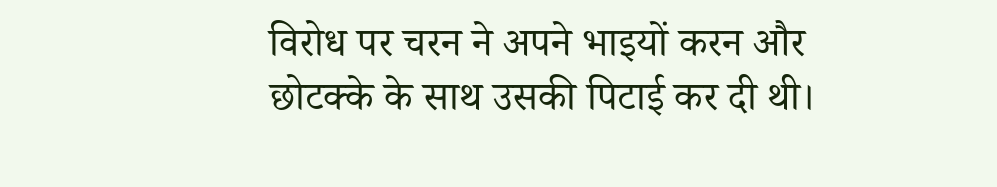विरोध पर चरन ने अपने भाइयों करन और छोटक्के के साथ उसकी पिटाई कर दी थी।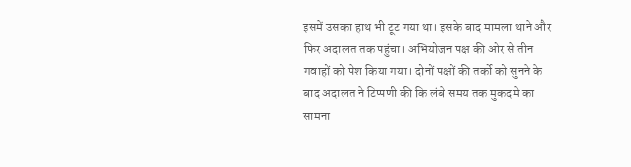इसमें उसका हाथ भी टूट गया था। इसके बाद मामला थाने और फिर अदालत तक पहुंचा। अभियोजन पक्ष की ओर से तीन गवाहों को पेश किया गया। दोनों पक्षों की तर्को को सुनने के बाद अदालत ने टिप्पणी की कि लंबे समय तक मुकदमे का सामना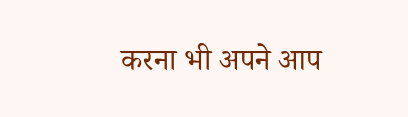करना भी अपने आप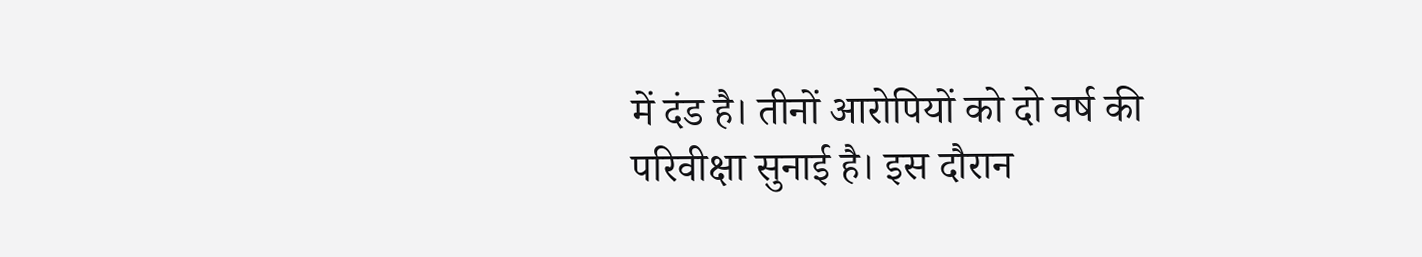में दंड है। तीनों आरोपियों को दो वर्ष की परिवीक्षा सुनाई है। इस दौरान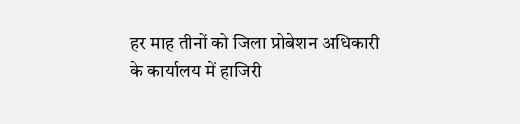हर माह तीनों को जिला प्रोबेशन अधिकारी के कार्यालय में हाजिरी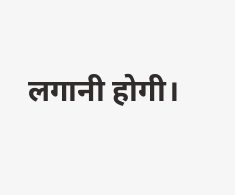लगानी होगी।